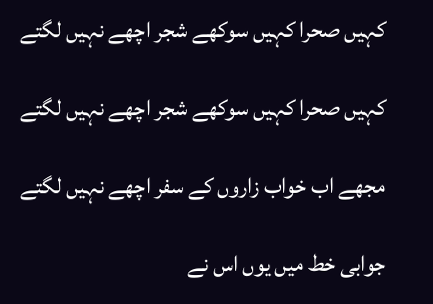کہیں صحرا کہیں سوکھے شجر اچھے نہیں لگتے

کہیں صحرا کہیں سوکھے شجر اچھے نہیں لگتے

مجھے اب خواب زاروں کے سفر اچھے نہیں لگتے

جوابی خط میں یوں اس نے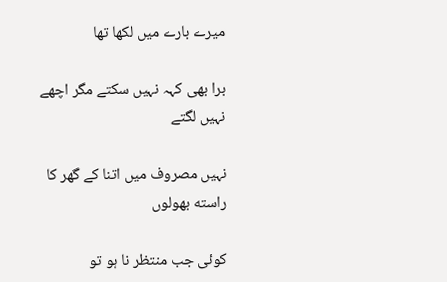میرے بارے میں لکھا تھا

برا بھی کہہ نہیں سکتے مگر اچھے نہیں لگتے

نہیں مصروف میں اتنا کے گھر کا راسته بھولوں

کوئی جب منتظر نا ہو تو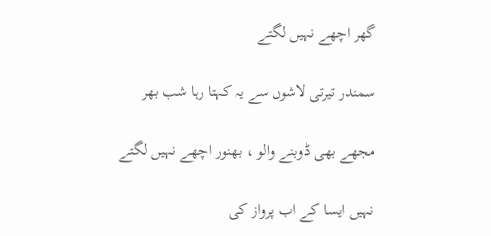گھر اچھے نہیں لگتے

سمندر تیرتی لاشوں سے یہ کہتا رہا شب بھر

مجھے بھی ڈوبنے والو ، بھنور اچھے نہیں لگتے

نہیں ایسا کے اب پرواز کی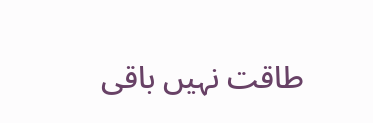طاقت نہیں باقی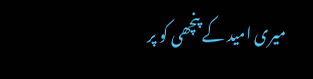میری امید کے پنچھی کو پر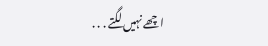اچھے نہیں لگتے . . .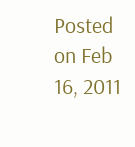Posted on Feb 16, 2011